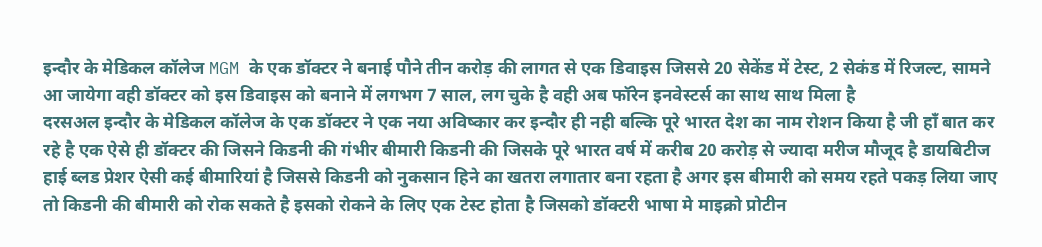इन्दौर के मेडिकल कॉलेज MGM के एक डॉक्टर ने बनाई पौने तीन करोड़ की लागत से एक डिवाइस जिससे 20 सेकेंड में टेस्ट, 2 सेकंड में रिजल्ट, सामने आ जायेगा वही डॉक्टर को इस डिवाइस को बनाने में लगभग 7 साल, लग चुके है वही अब फॉरेन इनवेस्टर्स का साथ साथ मिला है
दरसअल इन्दौर के मेडिकल कॉलेज के एक डॉक्टर ने एक नया अविष्कार कर इन्दौर ही नही बल्कि पूरे भारत देश का नाम रोशन किया है जी हाँ बात कर रहे है एक ऐसे ही डॉक्टर की जिसने किडनी की गंभीर बीमारी किडनी की जिसके पूरे भारत वर्ष में करीब 20 करोड़ से ज्यादा मरीज मौजूद है डायबिटीज हाई ब्लड प्रेशर ऐसी कई बीमारियां है जिससे किडनी को नुकसान हिने का खतरा लगातार बना रहता है अगर इस बीमारी को समय रहते पकड़ लिया जाए तो किडनी की बीमारी को रोक सकते है इसको रोकने के लिए एक टेस्ट होता है जिसको डॉक्टरी भाषा मे माइक्रो प्रोटीन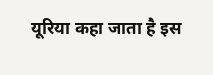यूरिया कहा जाता है इस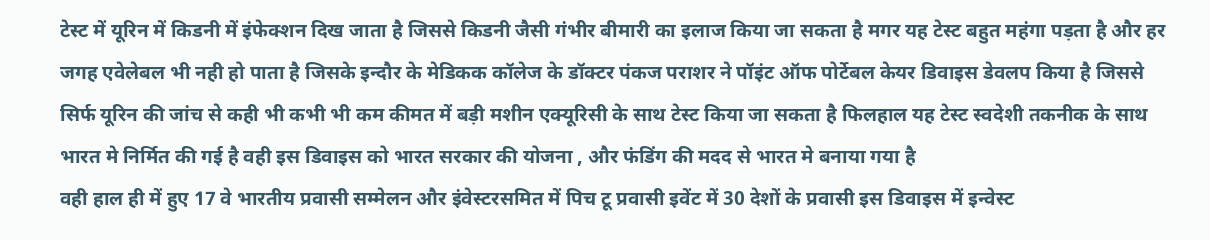टेस्ट में यूरिन में किडनी में इंफेक्शन दिख जाता है जिससे किडनी जैसी गंभीर बीमारी का इलाज किया जा सकता है मगर यह टेस्ट बहुत महंगा पड़ता है और हर जगह एवेलेबल भी नही हो पाता है जिसके इन्दौर के मेडिकक कॉलेज के डॉक्टर पंकज पराशर ने पॉइंट ऑफ पोर्टेबल केयर डिवाइस डेवलप किया है जिससे सिर्फ यूरिन की जांच से कही भी कभी भी कम कीमत में बड़ी मशीन एक्यूरिसी के साथ टेस्ट किया जा सकता है फिलहाल यह टेस्ट स्वदेशी तकनीक के साथ भारत मे निर्मित की गई है वही इस डिवाइस को भारत सरकार की योजना , और फंडिंग की मदद से भारत मे बनाया गया है
वही हाल ही में हुए 17 वे भारतीय प्रवासी सम्मेलन और इंवेस्टरसमित में पिच टू प्रवासी इवेंट में 30 देशों के प्रवासी इस डिवाइस में इन्वेस्ट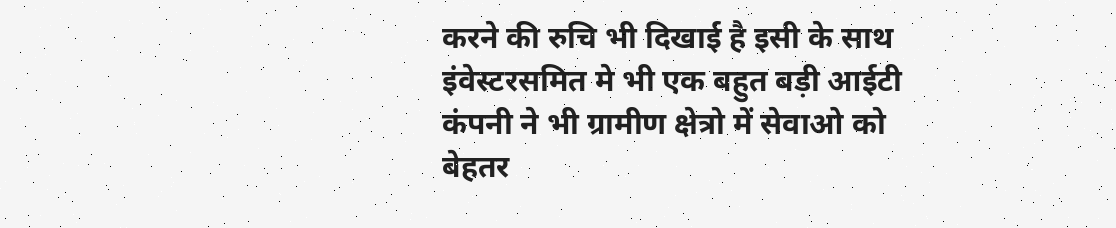करने की रुचि भी दिखाई है इसी के साथ इंवेस्टरसमित मे भी एक बहुत बड़ी आईटी कंपनी ने भी ग्रामीण क्षेत्रो में सेवाओ को बेहतर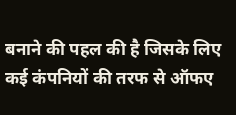बनाने की पहल की है जिसके लिए कई कंपनियों की तरफ से ऑफए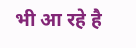भी आ रहे है